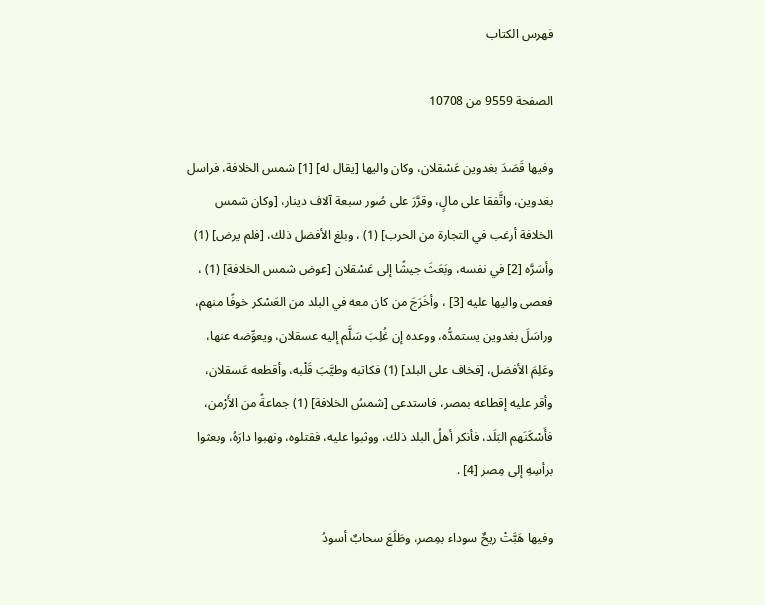فهرس الكتاب

الصفحة 9559 من 10708

وفيها قَصَدَ بغدوين عَسْقلان، وكان واليها [يقال له] [1] شمس الخلافة، فراسل بغدوين، واتَّفقا على مالٍ، وقرَّرَ على صُور سبعة آلاف دينار، [وكان شمس الخلافة أرغب في التجارة من الحرب] (1) ، وبلغ الأفضل ذلك، [فلم يرض] (1) وأسَرَّه [2] في نفسه، وبَعَثَ جيشًا إلى عَسْقلان [عوض شمس الخلافة] (1) ، فعصى واليها عليه [3] ، وأخَرَجَ من كان معه في البلد من العَسْكر خوفًا منهم، وراسَلَ بغدوين يستمدُّه، ووعده إن غُلِبَ سَلَّم إليه عسقلان، ويعوِّضه عنها، وعَلِمَ الأفضل، [فخاف على البلد] (1) فكاتبه وطيَّبَ قَلْبه، وأقطعه عَسقلان، وأقر عليه إقطاعه بمصر، فاستدعى [شمسُ الخلافة] (1) جماعةً من الأَرْمن، فأَسْكَنَهم البَلَد، فأنكر أهلُ البلد ذلك، ووثبوا عليه، فقتلوه، ونهبوا دارَهُ، وبعثوا برأسِهِ إلى مِصر [4] .

وفيها هَبَّتْ ريحٌ سوداء بمِصر، وطَلَعَ سحابٌ أسودُ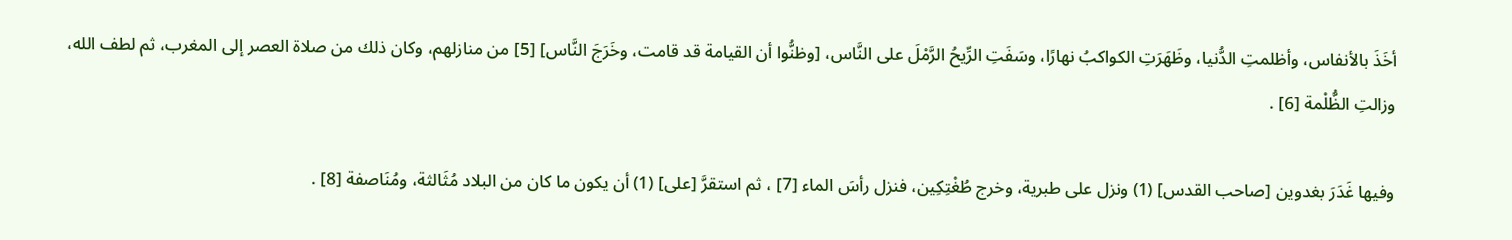أخَذَ بالأنفاس، وأظلمتِ الدُّنيا، وظَهَرَتِ الكواكبُ نهارًا، وسَفَتِ الرِّيحُ الرَّمْلَ على النَّاس، [وظنُّوا أن القيامة قد قامت، وخَرَجَ النَّاس] [5] من منازلهم، وكان ذلك من صلاة العصر إلى المغرب، ثم لطف الله، وزالتِ الظُّلْمة [6] .

وفيها غَدَرَ بغدوين [صاحب القدس] (1) ونزل على طبرية، وخرج طُغْتِكِين، فنزل رأسَ الماء [7] ، ثم استقرَّ [على] (1) أن يكون ما كان من البلاد مُثَالثة، ومُنَاصفة [8] .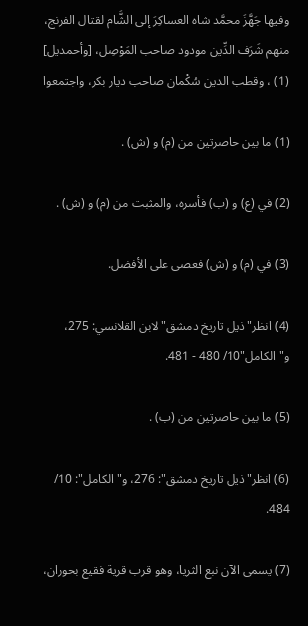وفيها جَهَّزَ محمَّد شاه العساكِرَ إلى الشَّام لقتال الفرنج، منهم شَرَف الدِّين مودود صاحب المَوْصِل، [وأحمديل] (1) ، وقطب الدين سُكْمان صاحب ديار بكر، واجتمعوا

(1) ما بين حاصرتين من (م) و (ش) .

(2) في (ع) و (ب) فأسره، والمثبت من (م) و (ش) .

(3) في (م) و (ش) فعصى على الأفضل.

(4) انظر"ذيل تاريخ دمشق"لابن القلانسي: 275، و"الكامل"10/ 480 - 481.

(5) ما بين حاصرتين من (ب) .

(6) انظر"ذيل تاريخ دمشق": 276، و"الكامل": 10/ 484.

(7) يسمى الآن نبع الثريا، وهو قرب قرية فقيع بحوران،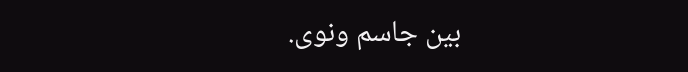بين جاسم ونوى.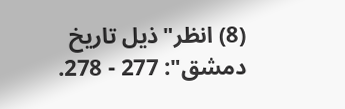(8) انظر"ذيل تاريخ دمشق": 277 - 278.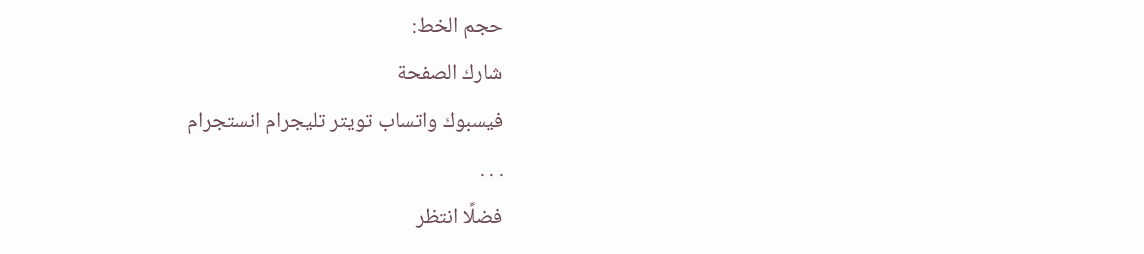حجم الخط:
شارك الصفحة
فيسبوك واتساب تويتر تليجرام انستجرام
. . .
فضلًا انتظر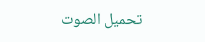تحميل الصوت